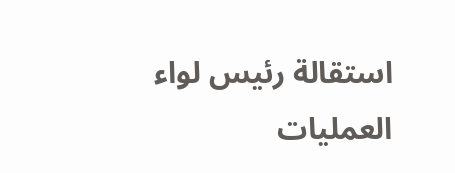استقالة رئيس لواء العمليات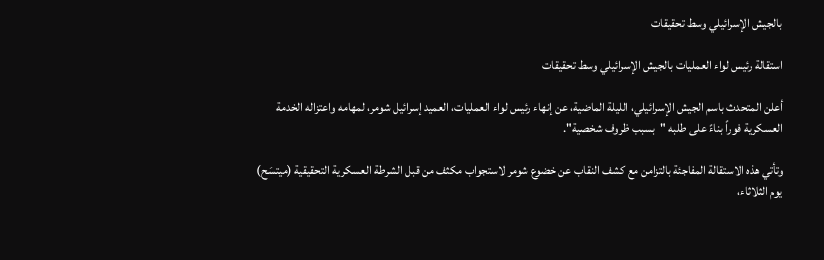بالجيش الإسرائيلي وسط تحقيقات

استقالة رئيس لواء العمليات بالجيش الإسرائيلي وسط تحقيقات

أعلن المتحدث باسم الجيش الإسرائيلي، الليلة الماضية، عن إنهاء رئيس لواء العمليات، العميد إسرائيل شومر، لمهامه واعتزاله الخدمة العسكرية فوراً بناءً على طلبه "بسبب ظروف شخصية".

وتأتي هذه الاستقالة المفاجئة بالتزامن مع كشف النقاب عن خضوع شومر لاستجواب مكثف من قبل الشرطة العسكرية التحقيقية (ميتسَح) يوم الثلاثاء،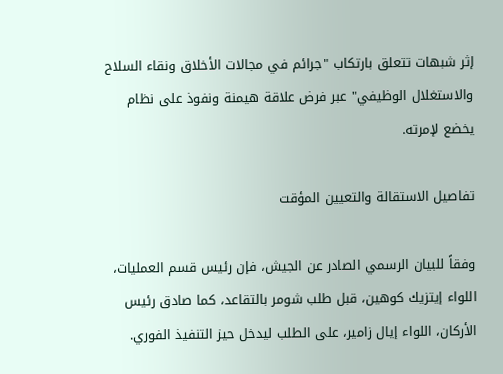إثر شبهات تتعلق بارتكاب "جرائم في مجالات الأخلاق ونقاء السلاح والاستغلال الوظيفي" عبر فرض علاقة هيمنة ونفوذ على نظام يخضع لإمرته.

تفاصيل الاستقالة والتعيين المؤقت

وفقاً للبيان الرسمي الصادر عن الجيش، فإن رئيس قسم العمليات، اللواء إيتزيك كوهين، قبل طلب شومر بالتقاعد، كما صادق رئيس الأركان، اللواء إيال زامير، على الطلب ليدخل حيز التنفيذ الفوري.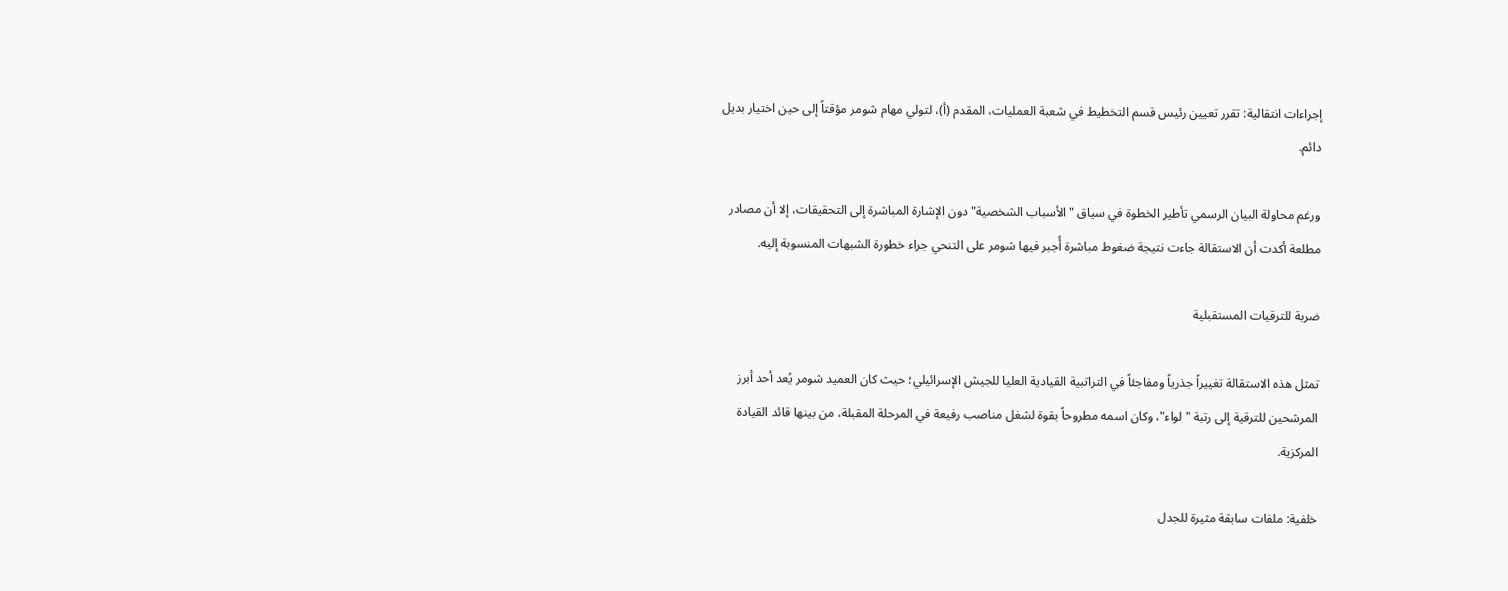إجراءات انتقالية: تقرر تعيين رئيس قسم التخطيط في شعبة العمليات، المقدم (أ)، لتولي مهام شومر مؤقتاً إلى حين اختيار بديل دائم.

ورغم محاولة البيان الرسمي تأطير الخطوة في سياق "الأسباب الشخصية" دون الإشارة المباشرة إلى التحقيقات، إلا أن مصادر مطلعة أكدت أن الاستقالة جاءت نتيجة ضغوط مباشرة أُجبر فيها شومر على التنحي جراء خطورة الشبهات المنسوبة إليه.

ضربة للترقيات المستقبلية

تمثل هذه الاستقالة تغييراً جذرياً ومفاجئاً في التراتبية القيادية العليا للجيش الإسرائيلي؛ حيث كان العميد شومر يُعد أحد أبرز المرشحين للترقية إلى رتبة "لواء"، وكان اسمه مطروحاً بقوة لشغل مناصب رفيعة في المرحلة المقبلة، من بينها قائد القيادة المركزية.

خلفية: ملفات سابقة مثيرة للجدل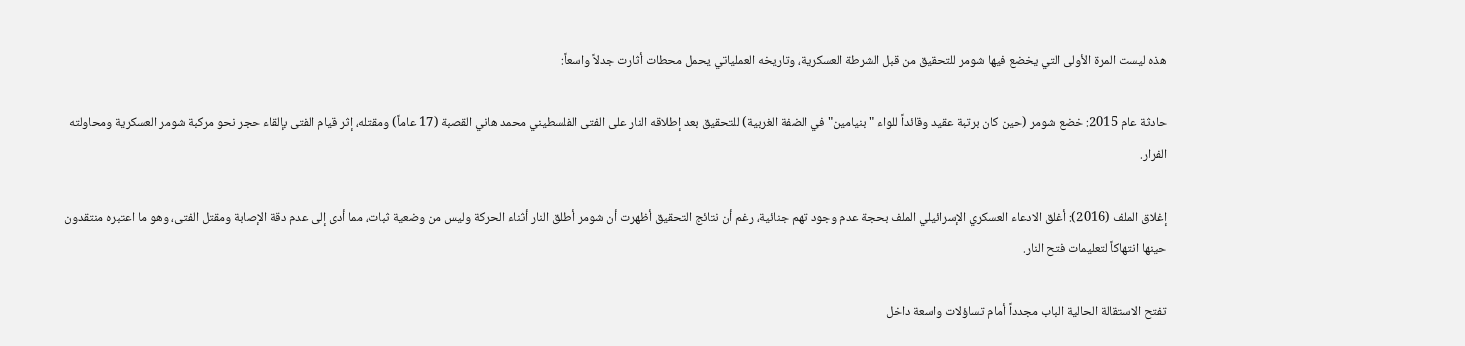هذه ليست المرة الأولى التي يخضع فيها شومر للتحقيق من قبل الشرطة العسكرية، وتاريخه العملياتي يحمل محطات أثارت جدلاً واسعاً:

حادثة عام 2015: خضع شومر (حين كان برتبة عقيد وقائداً للواء "بنيامين" في الضفة الغربية) للتحقيق بعد إطلاقه النار على الفتى الفلسطيني محمد هاني القصبة (17 عاماً) ومقتله، إثر قيام الفتى بإلقاء حجر نحو مركبة شومر العسكرية ومحاولته الفرار.

إغلاق الملف (2016): أغلق الادعاء العسكري الإسرائيلي الملف بحجة عدم وجود تهم جنائية، رغم أن نتائج التحقيق أظهرت أن شومر أطلق النار أثناء الحركة وليس من وضعية ثبات، مما أدى إلى عدم دقة الإصابة ومقتل الفتى، وهو ما اعتبره منتقدون حينها انتهاكاً لتعليمات فتح النار.

تفتح الاستقالة الحالية الباب مجدداً أمام تساؤلات واسعة داخل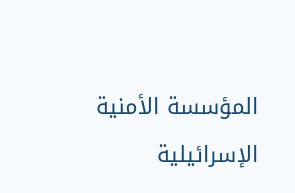المؤسسة الأمنية الإسرائيلية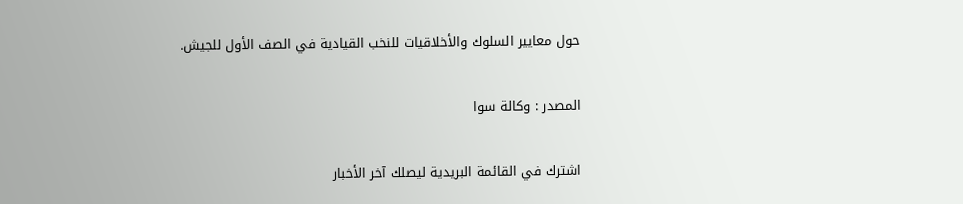حول معايير السلوك والأخلاقيات للنخب القيادية في الصف الأول للجيش.

المصدر : وكالة سوا

اشترك في القائمة البريدية ليصلك آخر الأخبار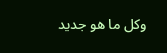وكل ما هو جديد